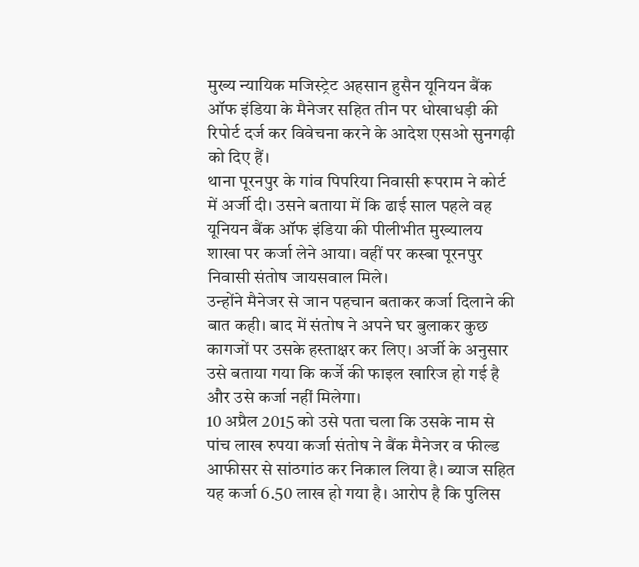मुख्य न्यायिक मजिस्ट्रेट अहसान हुसैन यूनियन बैंक ऑफ इंडिया के मैनेजर सहित तीन पर धोखाधड़ी की रिपोर्ट दर्ज कर विवेचना करने के आदेश एसओ सुनगढ़ी को दिए हैं।
थाना पूरनपुर के गांव पिपरिया निवासी रूपराम ने कोर्ट में अर्जी दी। उसने बताया में कि ढाई साल पहले वह यूनियन बैंक ऑफ इंडिया की पीलीभीत मुख्यालय शाखा पर कर्जा लेने आया। वहीं पर कस्बा पूरनपुर निवासी संतोष जायसवाल मिले।
उन्होंने मैनेजर से जान पहचान बताकर कर्जा दिलाने की बात कही। बाद में संतोष ने अपने घर बुलाकर कुछ कागजों पर उसके हस्ताक्षर कर लिए। अर्जी के अनुसार उसे बताया गया कि कर्जे की फाइल खारिज हो गई है और उसे कर्जा नहीं मिलेगा।
10 अप्रैल 2015 को उसे पता चला कि उसके नाम से पांच लाख रुपया कर्जा संतोष ने बैंक मैनेजर व फील्ड आफीसर से सांठगांठ कर निकाल लिया है। ब्याज सहित यह कर्जा 6.50 लाख हो गया है। आरोप है कि पुलिस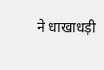ने धाखाधड़ी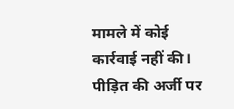मामले में कोई कार्रवाई नहीं की। पीड़ित की अर्जी पर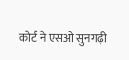कोर्ट ने एसओ सुनगढ़ी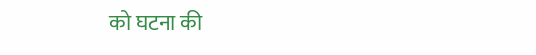को घटना की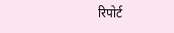रिपोर्ट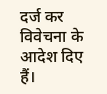दर्ज कर विवेचना के आदेश दिए हैं।